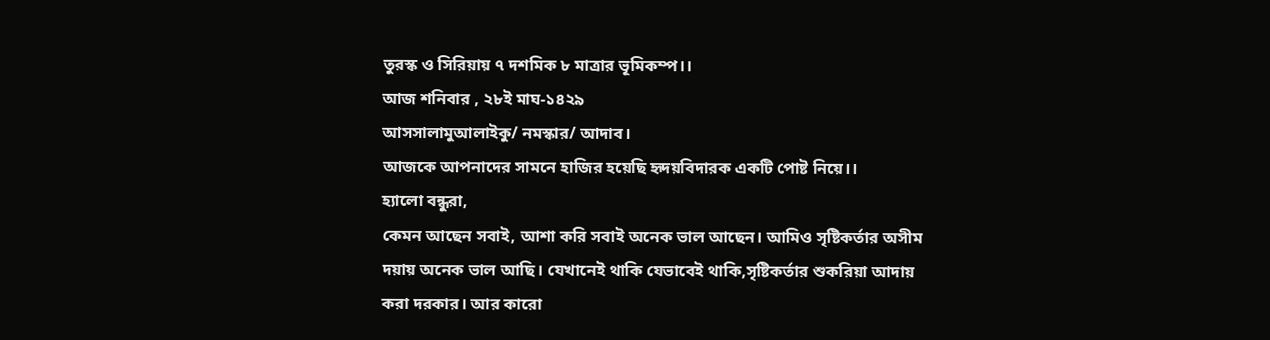তুরস্ক ও সিরিয়ায় ৭ দশমিক ৮ মাত্রার ভূমিকম্প।।
আজ শনিবার , ২৮ই মাঘ-১৪২৯
আসসালামুআলাইকু/ নমস্কার/ আদাব।
আজকে আপনাদের সামনে হাজির হয়েছি হৃদয়বিদারক একটি পোষ্ট নিয়ে।।
হ্যালো বন্ধুরা,
কেমন আছেন সবাই, আশা করি সবাই অনেক ভাল আছেন। আমিও সৃষ্টিকর্তার অসীম দয়ায় অনেক ভাল আছি। যেখানেই থাকি যেভাবেই থাকি,সৃষ্টিকর্তার শুকরিয়া আদায় করা দরকার। আর কারো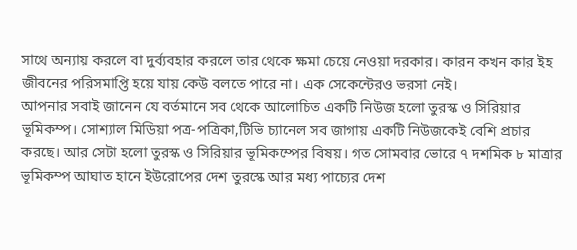সাথে অন্যায় করলে বা দুর্ব্যবহার করলে তার থেকে ক্ষমা চেয়ে নেওয়া দরকার। কারন কখন কার ইহ জীবনের পরিসমাপ্তি হয়ে যায় কেউ বলতে পারে না। এক সেকেন্টেরও ভরসা নেই।
আপনার সবাই জানেন যে বর্তমানে সব থেকে আলোচিত একটি নিউজ হলো তুরস্ক ও সিরিয়ার ভূমিকম্প। সোশ্যাল মিডিয়া পত্র-পত্রিকা,টিভি চ্যানেল সব জাগায় একটি নিউজকেই বেশি প্রচার করছে। আর সেটা হলো তুরস্ক ও সিরিয়ার ভূমিকম্পের বিষয়। গত সোমবার ভোরে ৭ দশমিক ৮ মাত্রার ভূমিকম্প আঘাত হানে ইউরোপের দেশ তুরস্কে আর মধ্য পাচ্যের দেশ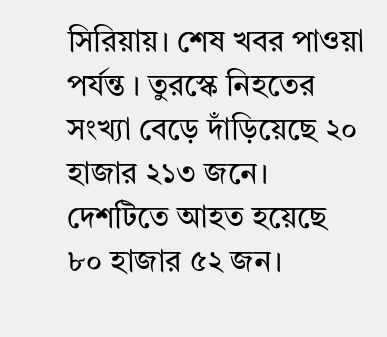সিরিয়ায়। শেষ খবর পাওয়া পর্যন্ত । তুরস্কে নিহতের সংখ্যা বেড়ে দাঁড়িয়েছে ২০ হাজার ২১৩ জনে। দেশটিতে আহত হয়েছে ৮০ হাজার ৫২ জন।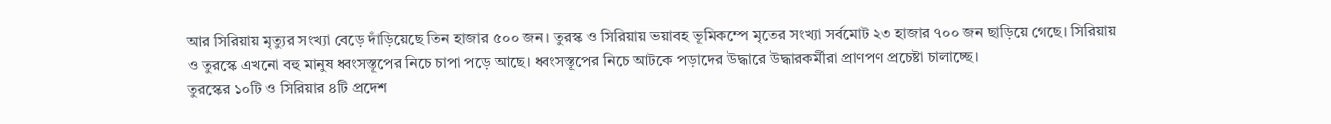আর সিরিয়ায় মৃত্যুর সংখ্যা বেড়ে দাঁড়িয়েছে তিন হাজার ৫০০ জন। তুরস্ক ও সিরিয়ায় ভয়াবহ ভূমিকম্পে মৃতের সংখ্যা সর্বমোট ২৩ হাজার ৭০০ জন ছাড়িয়ে গেছে। সিরিয়ায় ও তুরস্কে এখনো বহু মানুষ ধ্বংসস্তূপের নিচে চাপা পড়ে আছে। ধ্বংসস্তূপের নিচে আটকে পড়াদের উদ্ধারে উদ্ধারকর্মীরা প্রাণপণ প্রচেষ্টা চালাচ্ছে।
তুরস্কের ১০টি ও সিরিয়ার ৪টি প্রদেশ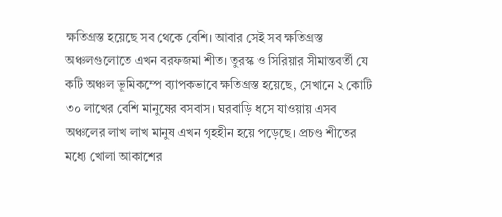ক্ষতিগ্রস্ত হয়েছে সব থেকে বেশি। আবার সেই সব ক্ষতিগ্রস্ত অঞ্চলগুলোতে এখন বরফজমা শীত। তুরস্ক ও সিরিয়ার সীমান্তবর্তী যে কটি অঞ্চল ভূমিকম্পে ব্যাপকভাবে ক্ষতিগ্রস্ত হয়েছে, সেখানে ২ কোটি ৩০ লাখের বেশি মানুষের বসবাস। ঘরবাড়ি ধসে যাওয়ায় এসব অঞ্চলের লাখ লাখ মানুষ এখন গৃহহীন হয়ে পড়েছে। প্রচণ্ড শীতের মধ্যে খোলা আকাশের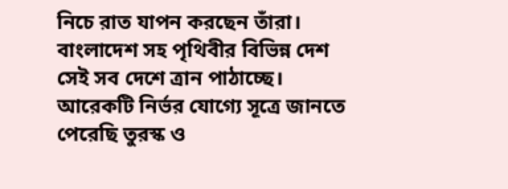নিচে রাত যাপন করছেন তাঁরা। বাংলাদেশ সহ পৃথিবীর বিভিন্ন দেশ সেই সব দেশে ত্রান পাঠাচ্ছে। আরেকটি নির্ভর যোগ্যে সূত্রে জানতে পেরেছি তুরস্ক ও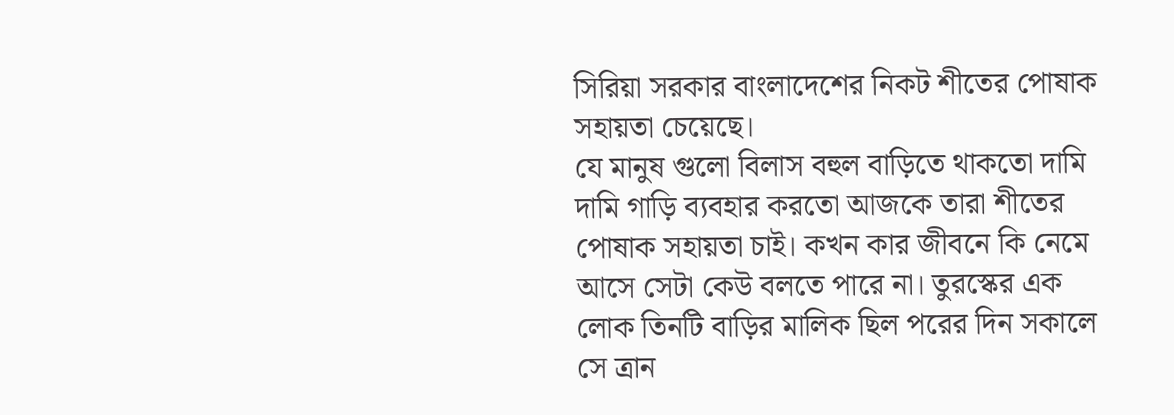সিরিয়া সরকার বাংলাদেশের নিকট শীতের পোষাক সহায়তা চেয়েছে।
যে মানুষ গুলো বিলাস বহুল বাড়িতে থাকতো দামি দামি গাড়ি ব্যবহার করতো আজকে তারা শীতের পোষাক সহায়তা চাই। কখন কার জীবনে কি নেমে আসে সেটা কেউ বলতে পারে না। তুরস্কের এক লোক তিনটি বাড়ির মালিক ছিল পরের দিন সকালে সে ত্রান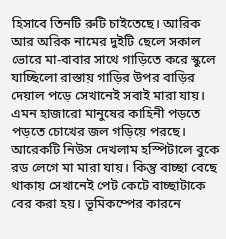হিসাবে তিনটি রুটি চাইতেছে। আরিক আর অরিক নামের দুইটি ছেলে সকাল ভোরে মা-বাবার সাথে গাড়িতে করে স্কুলে যাচ্ছিলো রাস্তায় গাড়ির উপর বাড়ির দেয়াল পড়ে সেখানেই সবাই মারা যায়। এমন হাজারো মানুষের কাহিনী পড়তে পড়তে চোখের জল গড়িয়ে পরছে।
আরেকটি নিউস দেখলাম হস্পিটালে বুকে রড লেগে মা মারা যায়। কিন্তু বাচ্ছা বেছে থাকায় সেখানেই পেট কেটে বাচ্ছাটাকে বের করা হয়। ভূমিকম্পের কারনে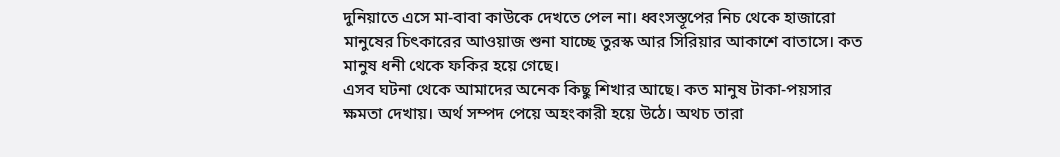দুনিয়াতে এসে মা-বাবা কাউকে দেখতে পেল না। ধ্বংসস্তূপের নিচ থেকে হাজারো মানুষের চিৎকারের আওয়াজ শুনা যাচ্ছে তুরস্ক আর সিরিয়ার আকাশে বাতাসে। কত মানুষ ধনী থেকে ফকির হয়ে গেছে।
এসব ঘটনা থেকে আমাদের অনেক কিছু শিখার আছে। কত মানুষ টাকা-পয়সার ক্ষমতা দেখায়। অর্থ সম্পদ পেয়ে অহংকারী হয়ে উঠে। অথচ তারা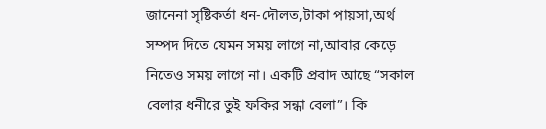জানেনা সৃষ্টিকর্তা ধন-দৌলত,টাকা পায়সা,অর্থ সম্পদ দিতে যেমন সময় লাগে না,আবার কেড়ে নিতেও সময় লাগে না। একটি প্রবাদ আছে “সকাল বেলার ধনীরে তুই ফকির সন্ধা বেলা”। কি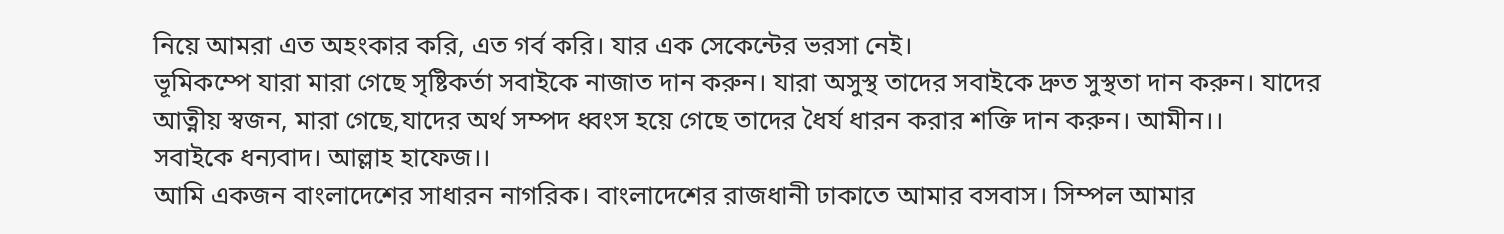নিয়ে আমরা এত অহংকার করি, এত গর্ব করি। যার এক সেকেন্টের ভরসা নেই।
ভূমিকম্পে যারা মারা গেছে সৃষ্টিকর্তা সবাইকে নাজাত দান করুন। যারা অসুস্থ তাদের সবাইকে দ্রুত সুস্থতা দান করুন। যাদের আত্নীয় স্বজন, মারা গেছে,যাদের অর্থ সম্পদ ধ্বংস হয়ে গেছে তাদের ধৈর্য ধারন করার শক্তি দান করুন। আমীন।।
সবাইকে ধন্যবাদ। আল্লাহ হাফেজ।।
আমি একজন বাংলাদেশের সাধারন নাগরিক। বাংলাদেশের রাজধানী ঢাকাতে আমার বসবাস। সিম্পল আমার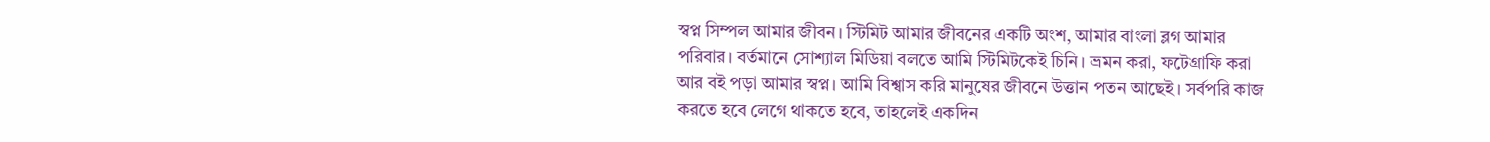স্বপ্ন সিম্পল আমার জীবন। স্টিমিট আমার জীবনের একটি অংশ, আমার বাংলা ব্লগ আমার পরিবার। বর্তমানে সোশ্যাল মিডিয়া বলতে আমি স্টিমিটকেই চিনি। ভ্রমন করা, ফটেগ্রাফি করা আর বই পড়া আমার স্বপ্ন। আমি বিশ্বাস করি মানুষের জীবনে উত্তান পতন আছেই। সর্বপরি কাজ করতে হবে লেগে থাকতে হবে, তাহলেই একদিন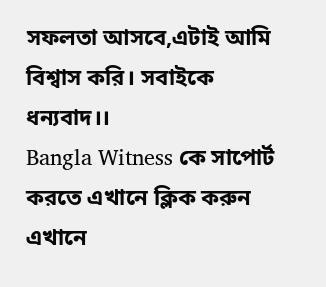সফলতা আসবে,এটাই আমি বিশ্বাস করি। সবাইকে ধন্যবাদ।।
Bangla Witness কে সাপোর্ট করতে এখানে ক্লিক করুন
এখানে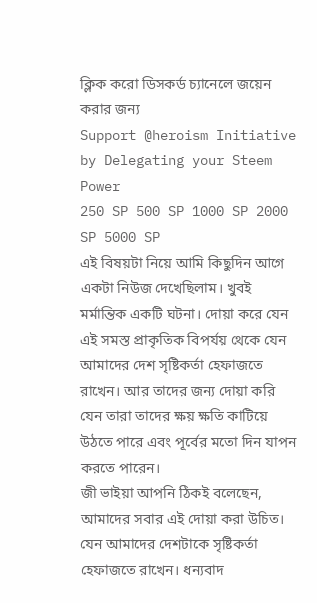ক্লিক করো ডিসকর্ড চ্যানেলে জয়েন করার জন্য
Support @heroism Initiative by Delegating your Steem Power
250 SP 500 SP 1000 SP 2000 SP 5000 SP
এই বিষয়টা নিয়ে আমি কিছুদিন আগে একটা নিউজ দেখেছিলাম। খুবই মর্মান্তিক একটি ঘটনা। দোয়া করে যেন এই সমস্ত প্রাকৃতিক বিপর্যয় থেকে যেন আমাদের দেশ সৃষ্টিকর্তা হেফাজতে রাখেন। আর তাদের জন্য দোয়া করি যেন তারা তাদের ক্ষয় ক্ষতি কাটিয়ে উঠতে পারে এবং পূর্বের মতো দিন যাপন করতে পারেন।
জী ভাইয়া আপনি ঠিকই বলেছেন, আমাদের সবার এই দোয়া করা উচিত। যেন আমাদের দেশটাকে সৃষ্টিকর্তা হেফাজতে রাখেন। ধন্যবাদ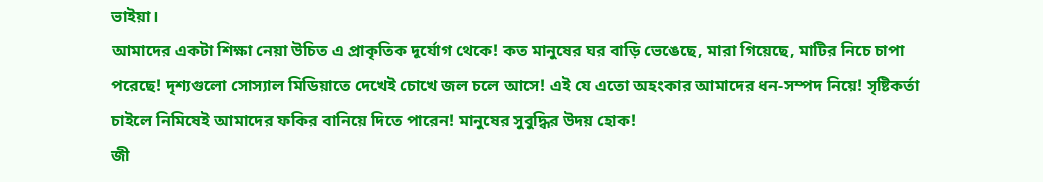ভাইয়া।
আমাদের একটা শিক্ষা নেয়া উচিত এ প্রাকৃতিক দূর্যোগ থেকে! কত মানুষের ঘর বাড়ি ভেঙেছে, মারা গিয়েছে, মাটির নিচে চাপা পরেছে! দৃশ্যগুলো সোস্যাল মিডিয়াতে দেখেই চোখে জল চলে আসে! এই যে এতো অহংকার আমাদের ধন-সম্পদ নিয়ে! সৃষ্টিকর্তা চাইলে নিমিষেই আমাদের ফকির বানিয়ে দিতে পারেন! মানুষের সুবুদ্ধির উদয় হোক!
জী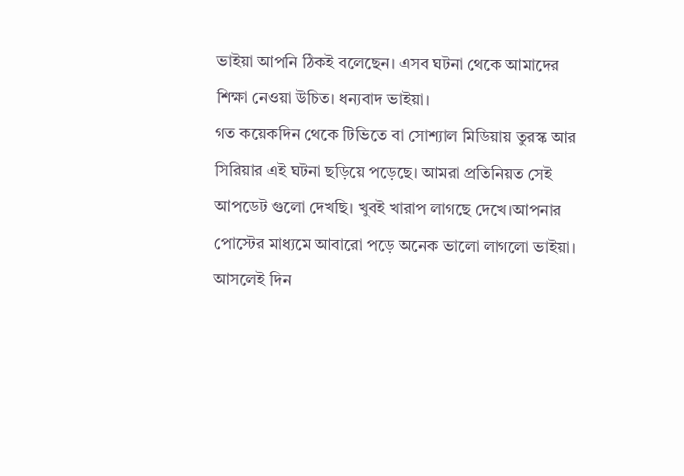ভাইয়া আপনি ঠিকই বলেছেন। এসব ঘটনা থেকে আমাদের শিক্ষা নেওয়া উচিত। ধন্যবাদ ভাইয়া।
গত কয়েকদিন থেকে টিভিতে বা সোশ্যাল মিডিয়ায় তুরস্ক আর সিরিয়ার এই ঘটনা ছড়িয়ে পড়েছে। আমরা প্রতিনিয়ত সেই আপডেট গুলো দেখছি। খুবই খারাপ লাগছে দেখে।আপনার পোস্টের মাধ্যমে আবারো পড়ে অনেক ভালো লাগলো ভাইয়া। আসলেই দিন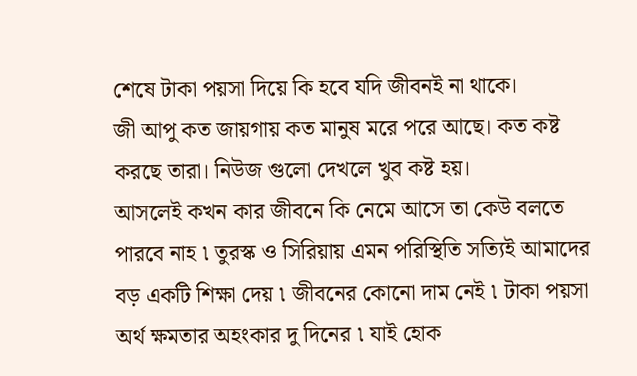শেষে টাকা পয়সা দিয়ে কি হবে যদি জীবনই না থাকে।
জী আপু কত জায়গায় কত মানুষ মরে পরে আছে। কত কষ্ট করছে তারা। নিউজ গুলো দেখলে খুব কষ্ট হয়।
আসলেই কখন কার জীবনে কি নেমে আসে তা কেউ বলতে পারবে নাহ ৷ তুরস্ক ও সিরিয়ায় এমন পরিস্থিতি সত্যিই আমাদের বড় একটি শিক্ষা দেয় ৷ জীবনের কোনো দাম নেই ৷ টাকা পয়সা অর্থ ক্ষমতার অহংকার দু দিনের ৷ যাই হোক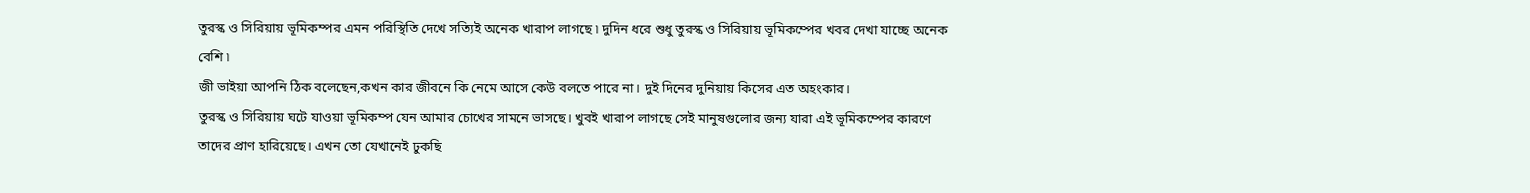তুরস্ক ও সিরিয়ায় ভূমিকম্পর এমন পরিস্থিতি দেখে সত্যিই অনেক খারাপ লাগছে ৷ দুদিন ধরে শুধু তুরস্ক ও সিরিয়ায় ভূমিকম্পের খবর দেখা যাচ্ছে অনেক বেশি ৷
জী ভাইয়া আপনি ঠিক বলেছেন,কখন কার জীবনে কি নেমে আসে কেউ বলতে পারে না। দুই দিনের দুনিয়ায় কিসের এত অহংকার।
তুরস্ক ও সিরিয়ায় ঘটে যাওয়া ভূমিকম্প যেন আমার চোখের সামনে ভাসছে। খুবই খারাপ লাগছে সেই মানুষগুলোর জন্য যারা এই ভূমিকম্পের কারণে তাদের প্রাণ হারিয়েছে। এখন তো যেখানেই ঢুকছি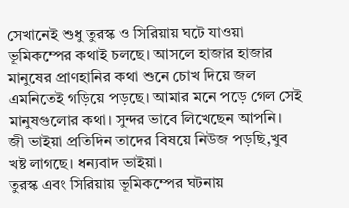সেখানেই শুধু তুরস্ক ও সিরিয়ায় ঘটে যাওয়া ভূমিকম্পের কথাই চলছে। আসলে হাজার হাজার মানুষের প্রাণহানির কথা শুনে চোখ দিয়ে জল এমনিতেই গড়িয়ে পড়ছে। আমার মনে পড়ে গেল সেই মানুষগুলোর কথা। সুন্দর ভাবে লিখেছেন আপনি।
জী ভাইয়া প্রতিদিন তাদের বিষয়ে নিউজ পড়ছি,খুব খষ্ট লাগছে। ধন্যবাদ ভাইয়া।
তুরস্ক এবং সিরিয়ায় ভূমিকম্পের ঘটনায়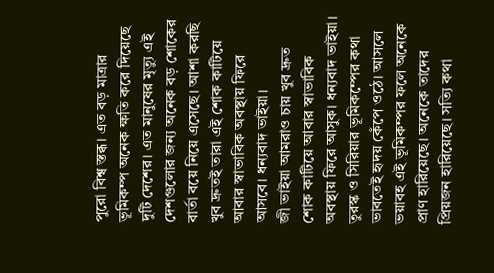পুরো বিশ্ব স্তব্ধ। এত বড় মাত্রার ভূমিকম্প অনেক ক্ষতি করে দিয়েছে দুটি দেশের। এত মানুষের মৃত্যু এই দেশগুলোর জন্য অনেক বড় শোকের বার্তা বয়ে নিয়ে এসেছে। আশা করছি খুব দ্রুতই তারা এই শোক কাটিয়ে আবার স্বাভাবিক অবস্থায় ফিরে আসবে। ধন্যবাদ ভাইয়া।
জী ভাইয়া আমরাও চায় খুব দ্রুত শোক কাটিয়ে আবার স্বাভাবিক অবস্থায় ফিরে আসুক। ধন্যবাদ ভাইয়া।
তুরস্ক ও সিরিয়ার ভূমিকম্পের কথা ভাবতেই হৃদয় কেঁপে ওঠে। আসলে ভয়াবহ এই ভূমিকম্পর ফলে অনেকে প্রাণ হারিয়েছে। অনেকে তাদের প্রিয়জন হারিয়েছে। সত্যি কথা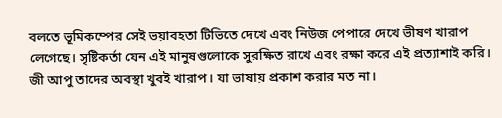বলতে ভূমিকম্পের সেই ভয়াবহতা টিভিতে দেখে এবং নিউজ পেপারে দেখে ভীষণ খারাপ লেগেছে। সৃষ্টিকর্তা যেন এই মানুষগুলোকে সুরক্ষিত রাখে এবং রক্ষা করে এই প্রত্যাশাই করি।
জী আপু তাদের অবস্থা খুবই খারাপ। যা ভাষায় প্রকাশ করার মত না।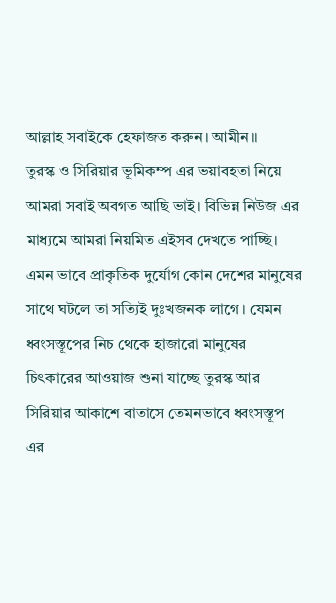আল্লাহ সবাইকে হেফাজত করুন। আমীন।।
তুরস্ক ও সিরিয়ার ভূমিকম্প এর ভয়াবহতা নিয়ে আমরা সবাই অবগত আছি ভাই। বিভিন্ন নিউজ এর মাধ্যমে আমরা নিয়মিত এইসব দেখতে পাচ্ছি। এমন ভাবে প্রাকৃতিক দুর্যোগ কোন দেশের মানুষের সাথে ঘটলে তা সত্যিই দুঃখজনক লাগে । যেমন ধ্বংসস্তূপের নিচ থেকে হাজারো মানুষের চিৎকারের আওয়াজ শুনা যাচ্ছে তুরস্ক আর সিরিয়ার আকাশে বাতাসে তেমনভাবে ধ্বংসস্তূপ এর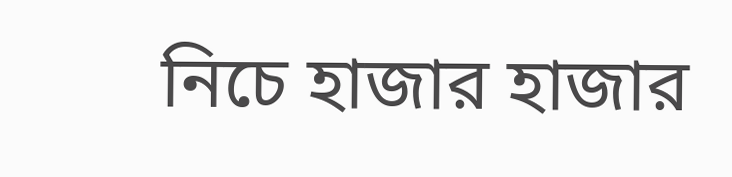নিচে হাজার হাজার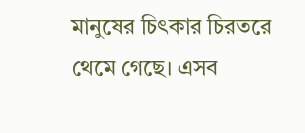মানুষের চিৎকার চিরতরে থেমে গেছে। এসব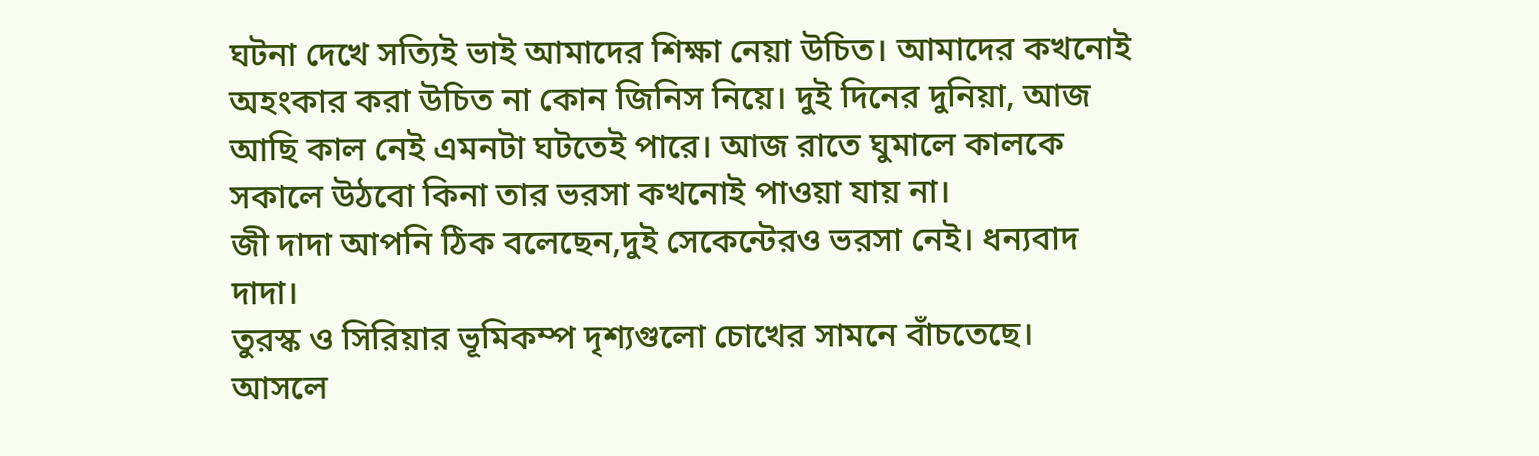ঘটনা দেখে সত্যিই ভাই আমাদের শিক্ষা নেয়া উচিত। আমাদের কখনোই অহংকার করা উচিত না কোন জিনিস নিয়ে। দুই দিনের দুনিয়া, আজ আছি কাল নেই এমনটা ঘটতেই পারে। আজ রাতে ঘুমালে কালকে সকালে উঠবো কিনা তার ভরসা কখনোই পাওয়া যায় না।
জী দাদা আপনি ঠিক বলেছেন,দুই সেকেন্টেরও ভরসা নেই। ধন্যবাদ দাদা।
তুরস্ক ও সিরিয়ার ভূমিকম্প দৃশ্যগুলো চোখের সামনে বাঁচতেছে। আসলে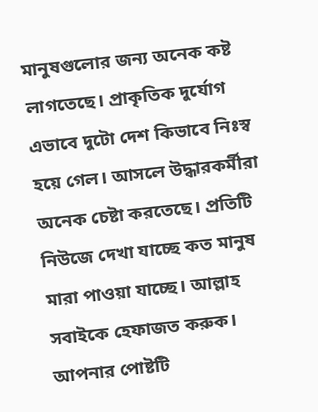মানুষগুলোর জন্য অনেক কষ্ট লাগতেছে। প্রাকৃতিক দুর্যোগ এভাবে দুটো দেশ কিভাবে নিঃস্ব হয়ে গেল। আসলে উদ্ধারকর্মীরা অনেক চেষ্টা করতেছে। প্রতিটি নিউজে দেখা যাচ্ছে কত মানুষ মারা পাওয়া যাচ্ছে। আল্লাহ সবাইকে হেফাজত করুক। আপনার পোষ্টটি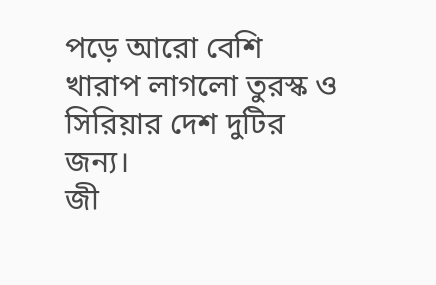পড়ে আরো বেশি খারাপ লাগলো তুরস্ক ও সিরিয়ার দেশ দুটির জন্য।
জী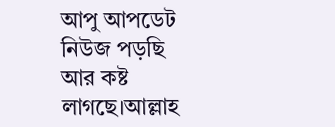আপু আপডেট নিউজ পড়ছি আর কষ্ট লাগছে।আল্লাহ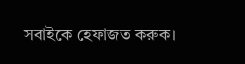সবাইকে হেফাজত করুক।